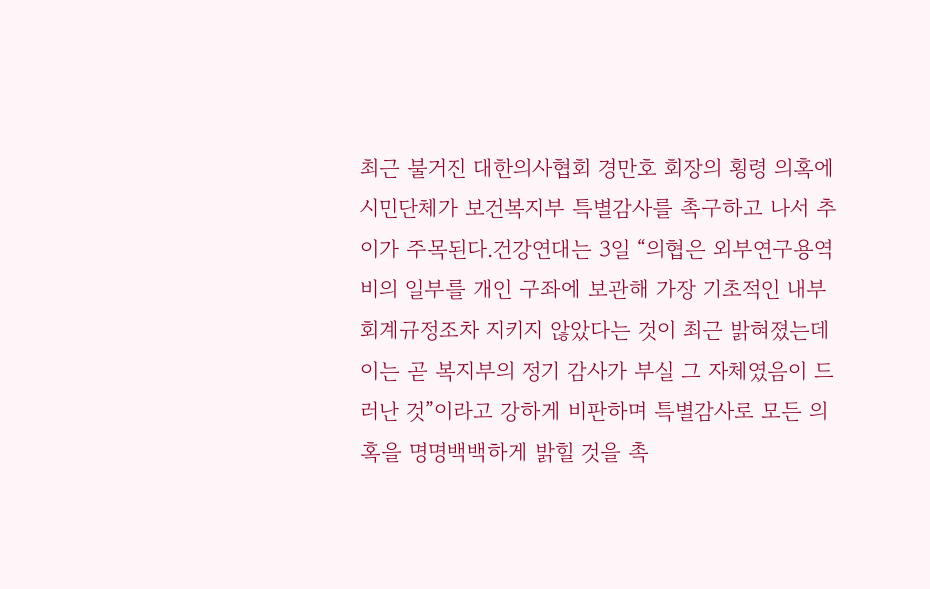최근 불거진 대한의사협회 경만호 회장의 횡령 의혹에 시민단체가 보건복지부 특별감사를 촉구하고 나서 추이가 주목된다.건강연대는 3일 “의협은 외부연구용역비의 일부를 개인 구좌에 보관해 가장 기초적인 내부회계규정조차 지키지 않았다는 것이 최근 밝혀졌는데 이는 곧 복지부의 정기 감사가 부실 그 자체였음이 드러난 것”이라고 강하게 비판하며 특별감사로 모든 의혹을 명명백백하게 밝힐 것을 촉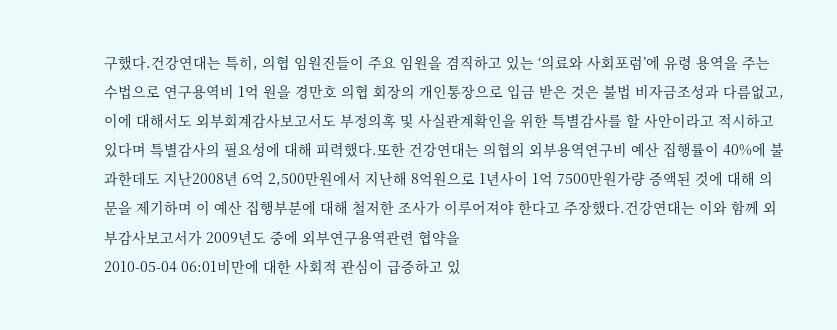구했다.건강연대는 특히, 의협 임원진들이 주요 임원을 겸직하고 있는 ‘의료와 사회포럼’에 유령 용역을 주는 수법으로 연구용역비 1억 원을 경만호 의협 회장의 개인통장으로 입금 받은 것은 불법 비자금조성과 다름없고, 이에 대해서도 외부회계감사보고서도 부정의혹 및 사실관계확인을 위한 특별감사를 할 사안이라고 적시하고 있다며 특별감사의 필요성에 대해 피력했다.또한 건강연대는 의협의 외부용역연구비 예산 집행률이 40%에 불과한데도 지난2008년 6억 2,500만원에서 지난해 8억원으로 1년사이 1억 7500만원가량 증액된 것에 대해 의문을 제기하며 이 예산 집행부분에 대해 철저한 조사가 이루어져야 한다고 주장했다.건강연대는 이와 함께 외부감사보고서가 2009년도 중에 외부연구용역관련 협약을
2010-05-04 06:01비만에 대한 사회적 관심이 급증하고 있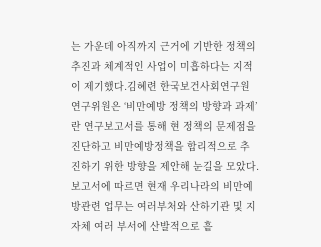는 가운데 아직까지 근거에 기반한 정책의 추진과 체계적인 사업이 미흡하다는 지적이 제기했다.김혜련 한국보건사회연구원 연구위원은 ‘비만예방 정책의 방향과 과제’란 연구보고서를 통해 현 정책의 문제점을 진단하고 비만예방정책을 합리적으로 추진하기 위한 방향을 제안해 눈길을 모았다.보고서에 따르면 현재 우리나라의 비만예방관련 업무는 여러부처와 산하기관 및 지자체 여러 부서에 산발적으로 흩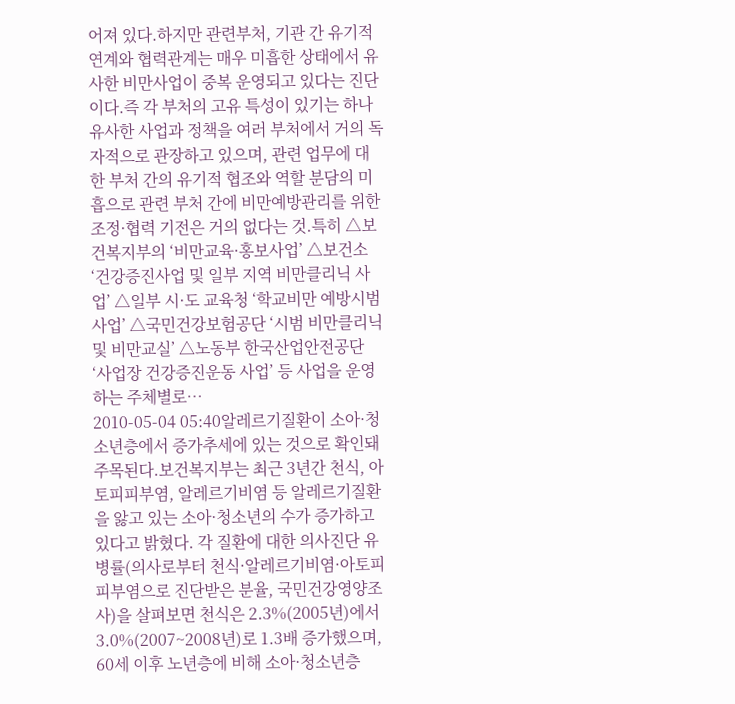어져 있다.하지만 관련부처, 기관 간 유기적 연계와 협력관계는 매우 미흡한 상태에서 유사한 비만사업이 중복 운영되고 있다는 진단이다.즉 각 부처의 고유 특성이 있기는 하나 유사한 사업과 정책을 여러 부처에서 거의 독자적으로 관장하고 있으며, 관련 업무에 대한 부처 간의 유기적 협조와 역할 분담의 미흡으로 관련 부처 간에 비만예방관리를 위한 조정·협력 기전은 거의 없다는 것.특히 △보건복지부의 ‘비만교육·홍보사업’ △보건소 ‘건강증진사업 및 일부 지역 비만클리닉 사업’ △일부 시·도 교육청 ‘학교비만 예방시범 사업’ △국민건강보험공단 ‘시범 비만클리닉 및 비만교실’ △노동부 한국산업안전공단 ‘사업장 건강증진운동 사업’ 등 사업을 운영하는 주체별로…
2010-05-04 05:40알레르기질환이 소아·청소년층에서 증가추세에 있는 것으로 확인돼 주목된다.보건복지부는 최근 3년간 천식, 아토피피부염, 알레르기비염 등 알레르기질환을 앓고 있는 소아·청소년의 수가 증가하고 있다고 밝혔다. 각 질환에 대한 의사진단 유병률(의사로부터 천식·알레르기비염·아토피피부염으로 진단받은 분율, 국민건강영양조사)을 살펴보면 천식은 2.3%(2005년)에서 3.0%(2007~2008년)로 1.3배 증가했으며, 60세 이후 노년층에 비해 소아·청소년층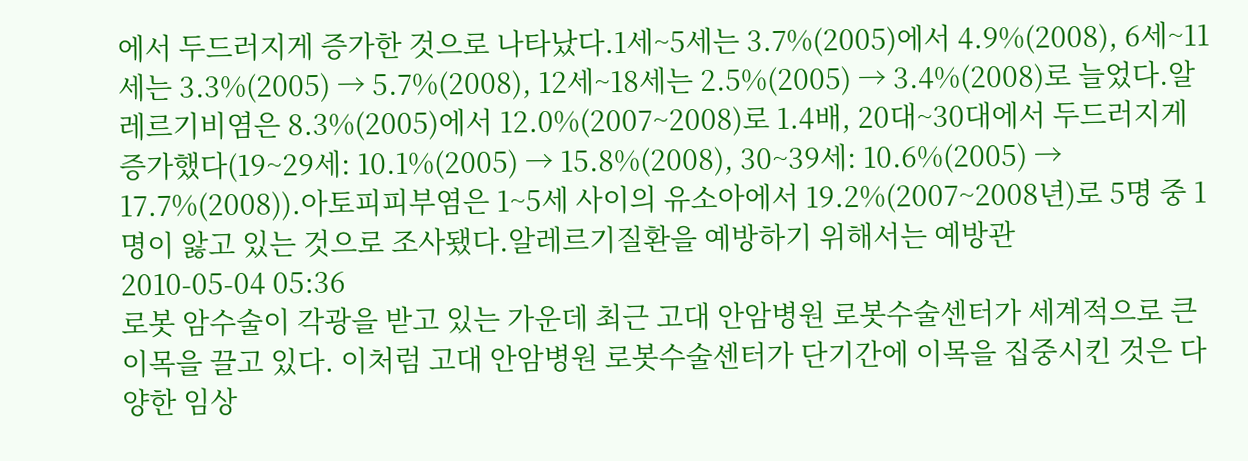에서 두드러지게 증가한 것으로 나타났다.1세~5세는 3.7%(2005)에서 4.9%(2008), 6세~11세는 3.3%(2005) → 5.7%(2008), 12세~18세는 2.5%(2005) → 3.4%(2008)로 늘었다.알레르기비염은 8.3%(2005)에서 12.0%(2007~2008)로 1.4배, 20대~30대에서 두드러지게 증가했다(19~29세: 10.1%(2005) → 15.8%(2008), 30~39세: 10.6%(2005) → 17.7%(2008)).아토피피부염은 1~5세 사이의 유소아에서 19.2%(2007~2008년)로 5명 중 1명이 앓고 있는 것으로 조사됐다.알레르기질환을 예방하기 위해서는 예방관
2010-05-04 05:36
로봇 암수술이 각광을 받고 있는 가운데 최근 고대 안암병원 로봇수술센터가 세계적으로 큰 이목을 끌고 있다. 이처럼 고대 안암병원 로봇수술센터가 단기간에 이목을 집중시킨 것은 다양한 임상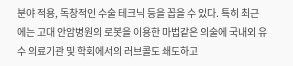분야 적용, 독창적인 수술 테크닉 등을 꼽을 수 있다. 특히 최근에는 고대 안암병원의 로봇을 이용한 마법같은 의술에 국내외 유수 의료기관 및 학회에서의 러브콜도 쇄도하고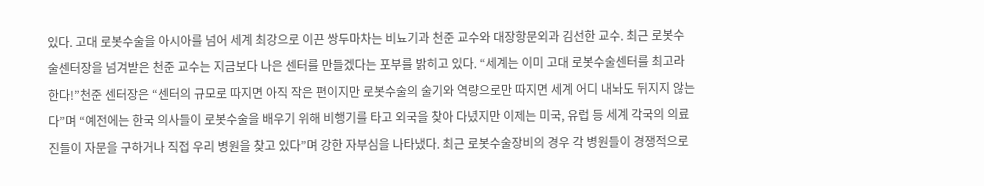있다. 고대 로봇수술을 아시아를 넘어 세계 최강으로 이끈 쌍두마차는 비뇨기과 천준 교수와 대장항문외과 김선한 교수. 최근 로봇수술센터장을 넘겨받은 천준 교수는 지금보다 나은 센터를 만들겠다는 포부를 밝히고 있다. “세계는 이미 고대 로봇수술센터를 최고라 한다!”천준 센터장은 “센터의 규모로 따지면 아직 작은 편이지만 로봇수술의 술기와 역량으로만 따지면 세계 어디 내놔도 뒤지지 않는다”며 “예전에는 한국 의사들이 로봇수술을 배우기 위해 비행기를 타고 외국을 찾아 다녔지만 이제는 미국, 유럽 등 세계 각국의 의료진들이 자문을 구하거나 직접 우리 병원을 찾고 있다”며 강한 자부심을 나타냈다. 최근 로봇수술장비의 경우 각 병원들이 경쟁적으로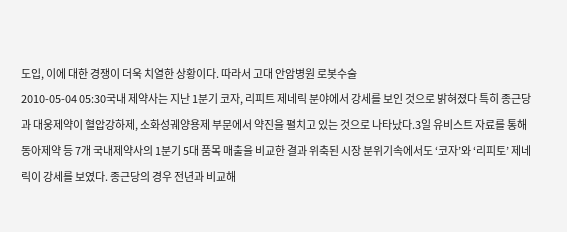도입, 이에 대한 경쟁이 더욱 치열한 상황이다. 따라서 고대 안암병원 로봇수술
2010-05-04 05:30국내 제약사는 지난 1분기 코자, 리피트 제네릭 분야에서 강세를 보인 것으로 밝혀졌다 특히 종근당과 대웅제약이 혈압강하제, 소화성궤양용제 부문에서 약진을 펼치고 있는 것으로 나타났다.3일 유비스트 자료를 통해 동아제약 등 7개 국내제약사의 1분기 5대 품목 매출을 비교한 결과 위축된 시장 분위기속에서도 ‘코자’와 ‘리피토’ 제네릭이 강세를 보였다. 종근당의 경우 전년과 비교해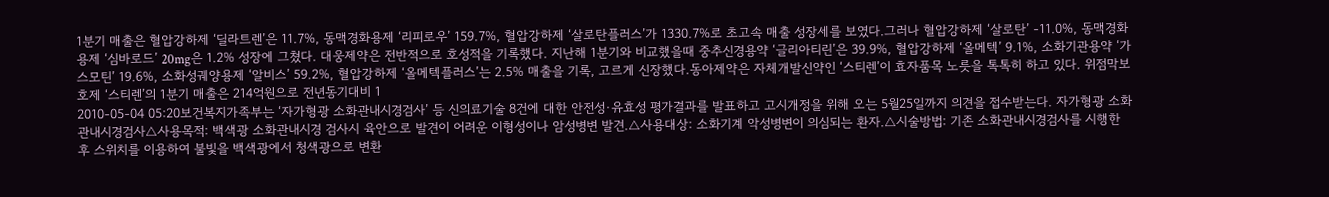1분기 매출은 혈압강하제 ‘딜라트렌’은 11.7%, 동맥경화용제 ‘리피로우’ 159.7%, 혈압강하제 ‘살로탄플러스’가 1330.7%로 초고속 매출 성장세를 보였다.그러나 혈압강하제 ‘살로탄’ -11.0%, 동맥경화용제 ‘심바로드’ 20mg은 1.2% 성장에 그쳤다. 대웅제약은 전반적으로 호성적을 기록했다. 지난해 1분기와 비교했을때 중추신경용약 ‘글리아티린’은 39.9%, 혈압강하제 ‘올메텍’ 9.1%, 소화기관용약 ‘가스모틴’ 19.6%, 소화성궤양용제 ‘알비스’ 59.2%, 혈압강하제 ‘올메텍플러스’는 2.5% 매출을 기록, 고르게 신장했다.동아제약은 자체개발신약인 ‘스티렌’이 효자품목 노릇을 톡톡히 하고 있다. 위점막보호제 ‘스티렌’의 1분기 매출은 214억원으로 전년동기대비 1
2010-05-04 05:20보건복지가족부는 ‘자가형광 소화관내시경검사’ 등 신의료기술 8건에 대한 안전성·유효성 평가결과를 발표하고 고시개정을 위해 오는 5월25일까지 의견을 접수받는다. 자가형광 소화관내시경검사△사용목적: 백색광 소화관내시경 검사시 육안으로 발견이 어려운 이형성이나 암성병변 발견.△사용대상: 소화기계 악성병변이 의심되는 환자.△시술방법: 기존 소화관내시경검사를 시행한 후 스위치를 이용하여 불빛을 백색광에서 청색광으로 변환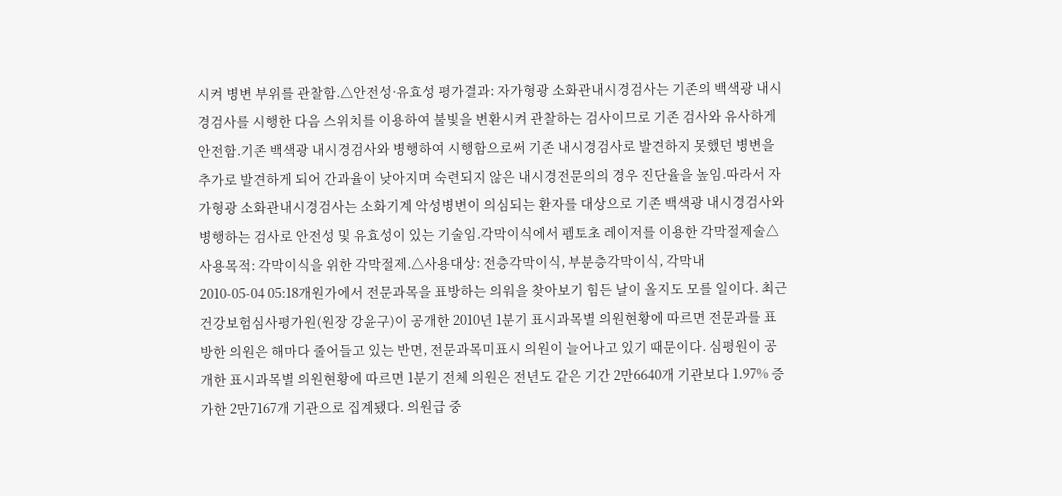시켜 병변 부위를 관찰함.△안전성·유효성 평가결과: 자가형광 소화관내시경검사는 기존의 백색광 내시경검사를 시행한 다음 스위치를 이용하여 불빛을 변환시켜 관찰하는 검사이므로 기존 검사와 유사하게 안전함.기존 백색광 내시경검사와 병행하여 시행함으로써 기존 내시경검사로 발견하지 못했던 병변을 추가로 발견하게 되어 간과율이 낮아지며 숙련되지 않은 내시경전문의의 경우 진단율을 높임.따라서 자가형광 소화관내시경검사는 소화기계 악성병변이 의심되는 환자를 대상으로 기존 백색광 내시경검사와 병행하는 검사로 안전성 및 유효성이 있는 기술임.각막이식에서 펨토초 레이저를 이용한 각막절제술△사용목적: 각막이식을 위한 각막절제.△사용대상: 전층각막이식, 부분층각막이식, 각막내
2010-05-04 05:18개원가에서 전문과목을 표방하는 의워을 찾아보기 힘든 날이 올지도 모를 일이다. 최근 건강보험심사평가원(원장 강윤구)이 공개한 2010년 1분기 표시과목별 의원현황에 따르면 전문과를 표방한 의원은 해마다 줄어들고 있는 반면, 전문과목미표시 의원이 늘어나고 있기 때문이다. 심평원이 공개한 표시과목별 의원현황에 따르면 1분기 전체 의원은 전년도 같은 기간 2만6640개 기관보다 1.97% 증가한 2만7167개 기관으로 집계됐다. 의원급 중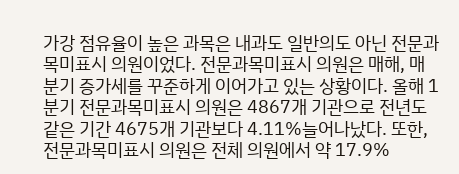가강 점유율이 높은 과목은 내과도 일반의도 아닌 전문과목미표시 의원이었다. 전문과목미표시 의원은 매해, 매분기 증가세를 꾸준하게 이어가고 있는 상황이다. 올해 1분기 전문과목미표시 의원은 4867개 기관으로 전년도 같은 기간 4675개 기관보다 4.11%늘어나났다. 또한, 전문과목미표시 의원은 전체 의원에서 약 17.9%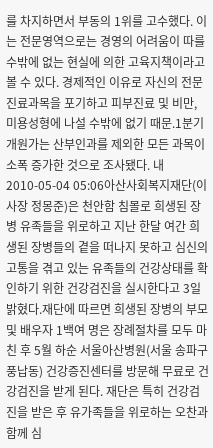를 차지하면서 부동의 1위를 고수했다. 이는 전문영역으로는 경영의 어려움이 따를 수밖에 없는 현실에 의한 고육지책이라고 볼 수 있다. 경제적인 이유로 자신의 전문진료과목을 포기하고 피부진료 및 비만, 미용성형에 나설 수밖에 없기 때문.1분기 개원가는 산부인과를 제외한 모든 과목이 소폭 증가한 것으로 조사됐다. 내
2010-05-04 05:06아산사회복지재단(이사장 정몽준)은 천안함 침몰로 희생된 장병 유족들을 위로하고 지난 한달 여간 희생된 장병들의 곁을 떠나지 못하고 심신의 고통을 겪고 있는 유족들의 건강상태를 확인하기 위한 건강검진을 실시한다고 3일 밝혔다.재단에 따르면 희생된 장병의 부모 및 배우자 1백여 명은 장례절차를 모두 마친 후 5월 하순 서울아산병원(서울 송파구 풍납동) 건강증진센터를 방문해 무료로 건강검진을 받게 된다. 재단은 특히 건강검진을 받은 후 유가족들을 위로하는 오찬과 함께 심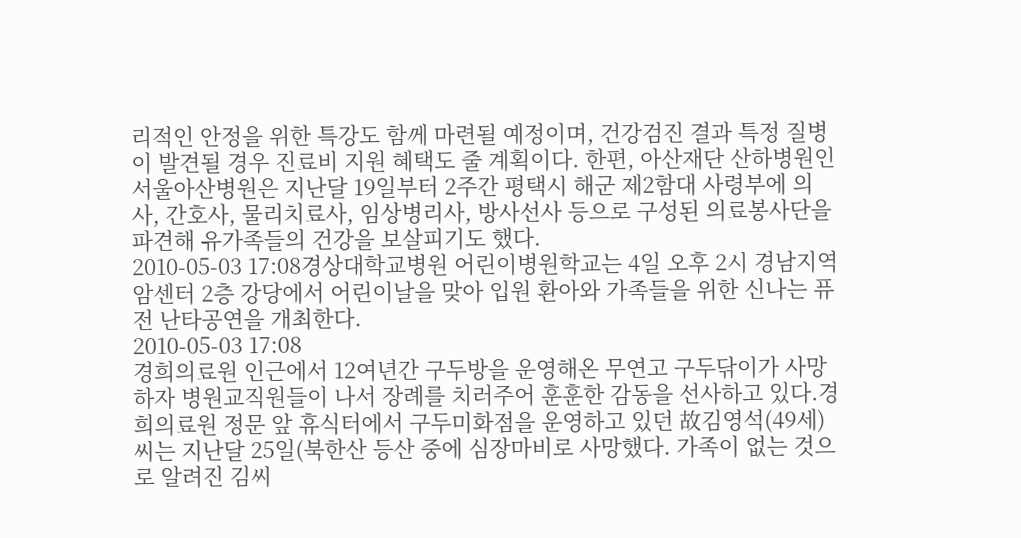리적인 안정을 위한 특강도 함께 마련될 예정이며, 건강검진 결과 특정 질병이 발견될 경우 진료비 지원 혜택도 줄 계획이다. 한편, 아산재단 산하병원인 서울아산병원은 지난달 19일부터 2주간 평택시 해군 제2함대 사령부에 의사, 간호사, 물리치료사, 임상병리사, 방사선사 등으로 구성된 의료봉사단을 파견해 유가족들의 건강을 보살피기도 했다.
2010-05-03 17:08경상대학교병원 어린이병원학교는 4일 오후 2시 경남지역암센터 2층 강당에서 어린이날을 맞아 입원 환아와 가족들을 위한 신나는 퓨전 난타공연을 개최한다.
2010-05-03 17:08
경희의료원 인근에서 12여년간 구두방을 운영해온 무연고 구두닦이가 사망하자 병원교직원들이 나서 장례를 치러주어 훈훈한 감동을 선사하고 있다.경희의료원 정문 앞 휴식터에서 구두미화점을 운영하고 있던 故김영석(49세)씨는 지난달 25일(북한산 등산 중에 심장마비로 사망했다. 가족이 없는 것으로 알려진 김씨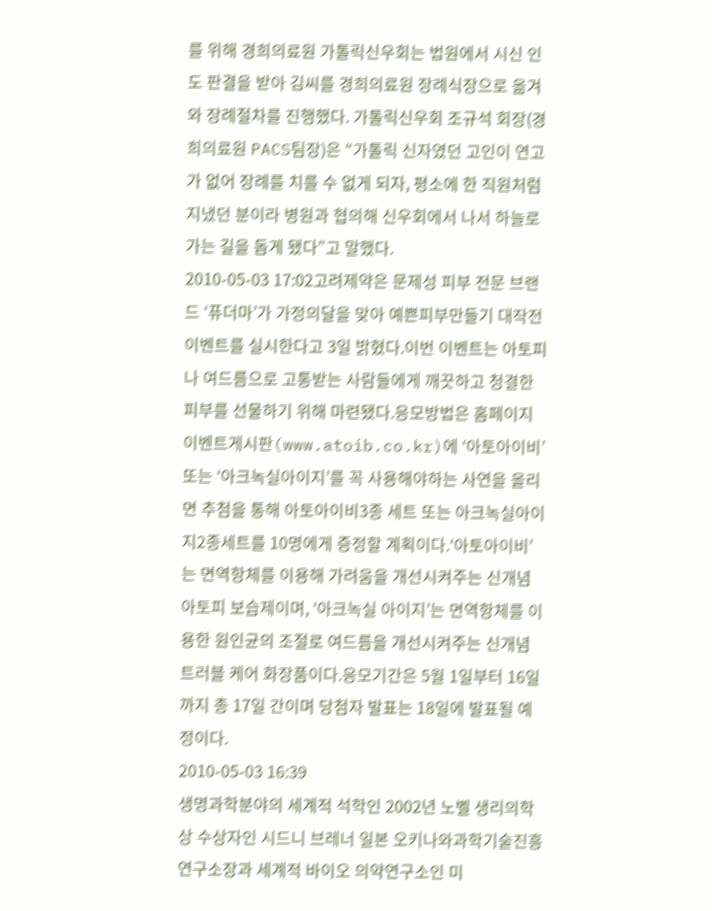를 위해 경희의료원 가톨릭신우회는 법원에서 시신 인도 판결을 받아 김씨를 경희의료원 장례식장으로 옮겨와 장례절차를 진행했다. 가톨릭신우회 조규석 회장(경희의료원 PACS팀장)은 “가톨릭 신자였던 고인이 연고가 없어 장례를 치를 수 없게 되자, 평소에 한 직원처럼 지냈던 분이라 병원과 협의해 신우회에서 나서 하늘로 가는 길을 돕게 됐다”고 말했다.
2010-05-03 17:02고려제약은 문제성 피부 전문 브랜드 ‘퓨더마’가 가정의달을 맞아 예쁜피부만들기 대작전 이벤트를 실시한다고 3일 밝혔다.이번 이벤트는 아토피나 여드름으로 고통받는 사람들에게 깨끗하고 청결한 피부를 선물하기 위해 마련됐다.응모방법은 홈페이지 이벤트게시판(www.atoib.co.kr)에 ‘아토아이비’ 또는 ‘아크녹실아이지’를 꼭 사용해야하는 사연을 올리면 추첨을 통해 아토아이비3종 세트 또는 아크녹실아이지2종세트를 10명에게 증정할 계획이다.‘아토아이비’는 면역항체를 이용해 가려움을 개선시켜주는 신개념 아토피 보습제이며, ‘아크녹실 아이지’는 면역항체를 이용한 원인균의 조절로 여드름을 개선시켜주는 신개념 트러블 케어 화장품이다.응모기간은 5월 1일부터 16일까지 총 17일 간이며 당첨자 발표는 18일에 발표될 예정이다.
2010-05-03 16:39
생명과학분야의 세계적 석학인 2002년 노벨 생리의학상 수상자인 시드니 브레너 일본 오키나와과학기술진흥연구소장과 세계적 바이오 의약연구소인 미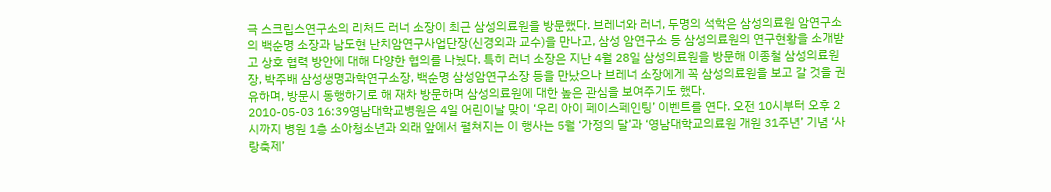극 스크립스연구소의 리처드 러너 소장이 최근 삼성의료원을 방문했다. 브레너와 러너, 두명의 석학은 삼성의료원 암연구소의 백순명 소장과 남도현 난치암연구사업단장(신경외과 교수)을 만나고, 삼성 암연구소 등 삼성의료원의 연구현황을 소개받고 상호 협력 방안에 대해 다양한 협의를 나눴다. 특히 러너 소장은 지난 4월 28일 삼성의료원을 방문해 이종철 삼성의료원장, 박주배 삼성생명과학연구소장, 백순명 삼성암연구소장 등을 만났으나 브레너 소장에게 꼭 삼성의료원을 보고 갈 것을 권유하며, 방문시 동행하기로 해 재차 방문하며 삼성의료원에 대한 높은 관심을 보여주기도 했다.
2010-05-03 16:39영남대학교병원은 4일 어린이날 맞이 ‘우리 아이 페이스페인팅’ 이벤트를 연다. 오전 10시부터 오후 2시까지 병원 1층 소아청소년과 외래 앞에서 펼쳐지는 이 행사는 5월 ‘가정의 달’과 ‘영남대학교의료원 개원 31주년’ 기념 ‘사랑축제’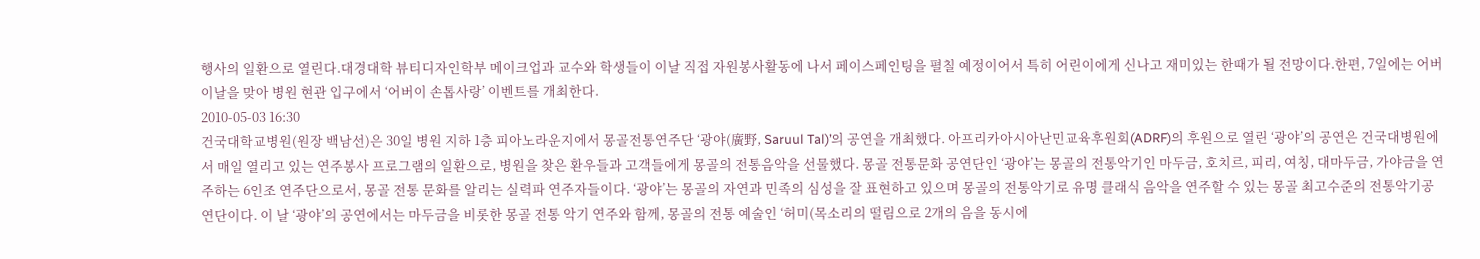행사의 일환으로 열린다.대경대학 뷰티디자인학부 메이크업과 교수와 학생들이 이날 직접 자원봉사활동에 나서 페이스페인팅을 펼칠 예정이어서 특히 어린이에게 신나고 재미있는 한때가 될 전망이다.한편, 7일에는 어버이날을 맞아 병원 현관 입구에서 ‘어버이 손톱사랑’ 이벤트를 개최한다.
2010-05-03 16:30
건국대학교병원(원장 백남선)은 30일 병원 지하 1층 피아노라운지에서 몽골전통연주단 ‘광야(廣野, Saruul Tal)’의 공연을 개최했다. 아프리카아시아난민교육후원회(ADRF)의 후원으로 열린 ‘광야’의 공연은 건국대병원에서 매일 열리고 있는 연주봉사 프로그램의 일환으로, 병원을 찾은 환우들과 고객들에게 몽골의 전통음악을 선물했다. 몽골 전통문화 공연단인 ‘광야’는 몽골의 전통악기인 마두금, 호치르, 피리, 여칭, 대마두금, 가야금을 연주하는 6인조 연주단으로서, 몽골 전통 문화를 알리는 실력파 연주자들이다. ‘광야’는 몽골의 자연과 민족의 심성을 잘 표현하고 있으며 몽골의 전통악기로 유명 클래식 음악을 연주할 수 있는 몽골 최고수준의 전통악기공연단이다. 이 날 ‘광야’의 공연에서는 마두금을 비롯한 몽골 전통 악기 연주와 함께, 몽골의 전통 예술인 ‘허미(목소리의 떨림으로 2개의 음을 동시에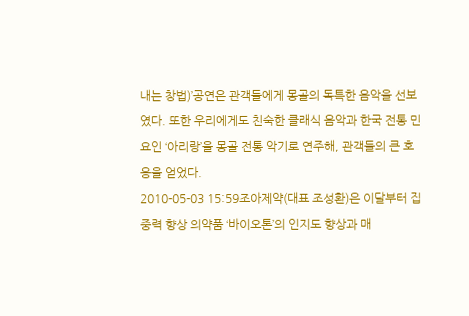내는 창법)’공연은 관객들에게 몽골의 독특한 음악을 선보였다. 또한 우리에게도 친숙한 클래식 음악과 한국 전통 민요인 ‘아리랑’을 몽골 전통 악기로 연주해, 관객들의 큰 호응을 얻었다.
2010-05-03 15:59조아제약(대표 조성환)은 이달부터 집중력 향상 의약품 ‘바이오톤’의 인지도 향상과 매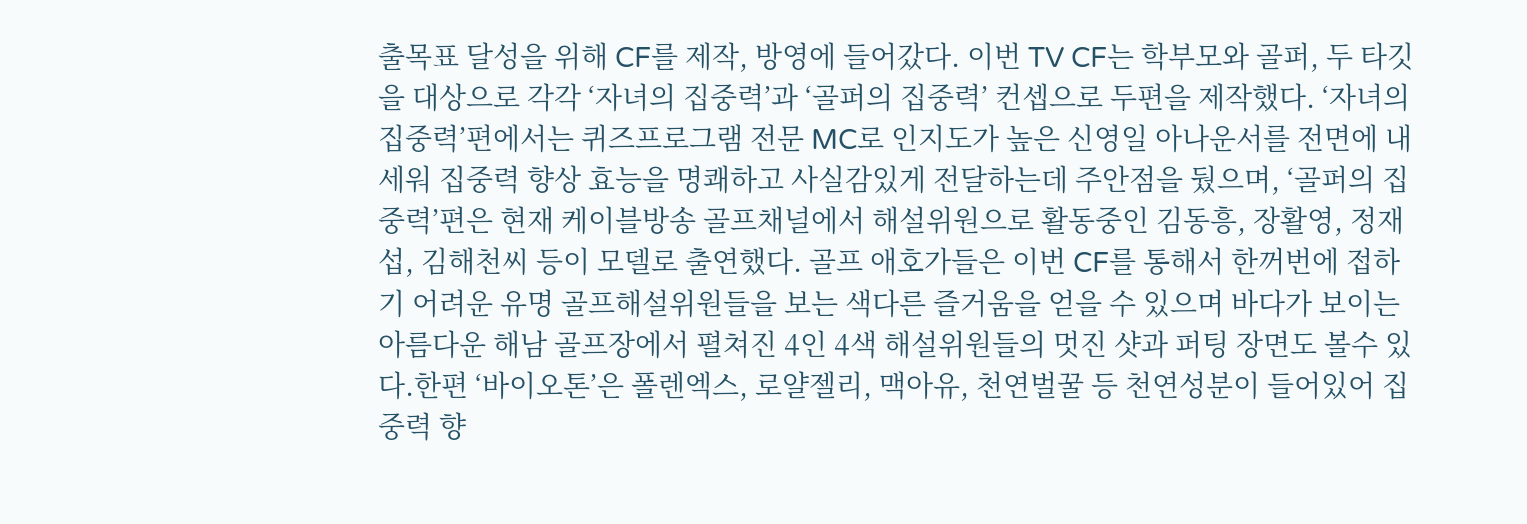출목표 달성을 위해 CF를 제작, 방영에 들어갔다. 이번 TV CF는 학부모와 골퍼, 두 타깃을 대상으로 각각 ‘자녀의 집중력’과 ‘골퍼의 집중력’ 컨셉으로 두편을 제작했다. ‘자녀의 집중력’편에서는 퀴즈프로그램 전문 MC로 인지도가 높은 신영일 아나운서를 전면에 내세워 집중력 향상 효능을 명쾌하고 사실감있게 전달하는데 주안점을 뒀으며, ‘골퍼의 집중력’편은 현재 케이블방송 골프채널에서 해설위원으로 활동중인 김동흥, 장활영, 정재섭, 김해천씨 등이 모델로 출연했다. 골프 애호가들은 이번 CF를 통해서 한꺼번에 접하기 어려운 유명 골프해설위원들을 보는 색다른 즐거움을 얻을 수 있으며 바다가 보이는 아름다운 해남 골프장에서 펼쳐진 4인 4색 해설위원들의 멋진 샷과 퍼팅 장면도 볼수 있다.한편 ‘바이오톤’은 폴렌엑스, 로얄젤리, 맥아유, 천연벌꿀 등 천연성분이 들어있어 집중력 향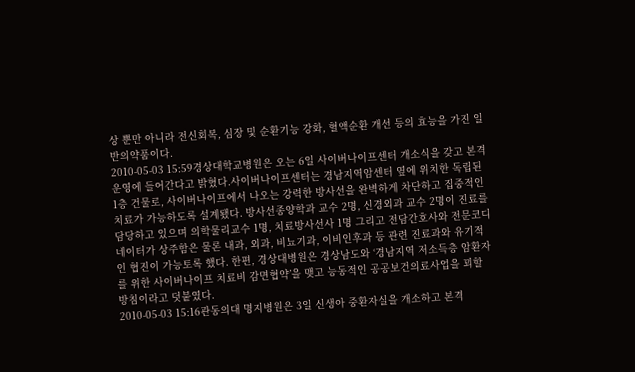상 뿐만 아니라 전신회복, 심장 및 순환기능 강화, 혈액순환 개선 등의 효능을 가진 일반의약품이다.
2010-05-03 15:59경상대학교병원은 오는 6일 사이버나이프센터 개소식을 갖고 본격 운영에 들어간다고 밝혔다.사이버나이프센터는 경남지역암센터 옆에 위치한 독립된 1층 건물로, 사이버나이프에서 나오는 강력한 방사선을 완벽하게 차단하고 집중적인 치료가 가능하도록 설계됐다. 방사선종양학과 교수 2명, 신경외과 교수 2명이 진료를 담당하고 있으며 의학물리교수 1명, 치료방사선사 1명 그리고 전담간호사와 전문코디네이터가 상주함은 물론 내과, 외과, 비뇨기과, 이비인후과 등 관련 진료과와 유기적인 협진이 가능토록 했다. 한편, 경상대병원은 경상남도와 ‘경남지역 저소득층 암환자를 위한 사이버나이프 치료비 감면협약’을 맺고 능동적인 공공보건의료사업을 꾀할 방침이라고 덧붙였다.
2010-05-03 15:16관동의대 명지병원은 3일 신생아 중환자실을 개소하고 본격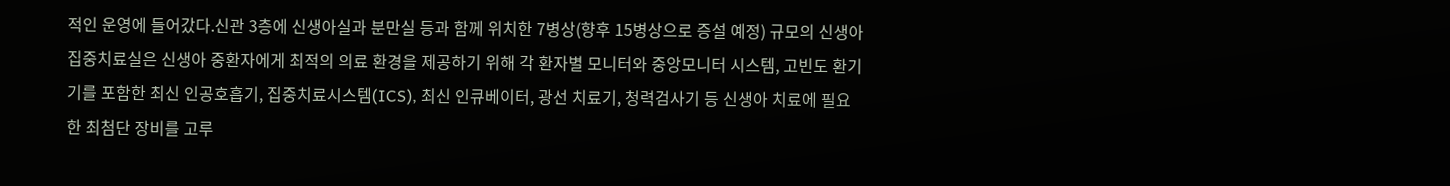적인 운영에 들어갔다.신관 3층에 신생아실과 분만실 등과 함께 위치한 7병상(향후 15병상으로 증설 예정) 규모의 신생아 집중치료실은 신생아 중환자에게 최적의 의료 환경을 제공하기 위해 각 환자별 모니터와 중앙모니터 시스템, 고빈도 환기기를 포함한 최신 인공호흡기, 집중치료시스템(ICS), 최신 인큐베이터, 광선 치료기, 청력검사기 등 신생아 치료에 필요한 최첨단 장비를 고루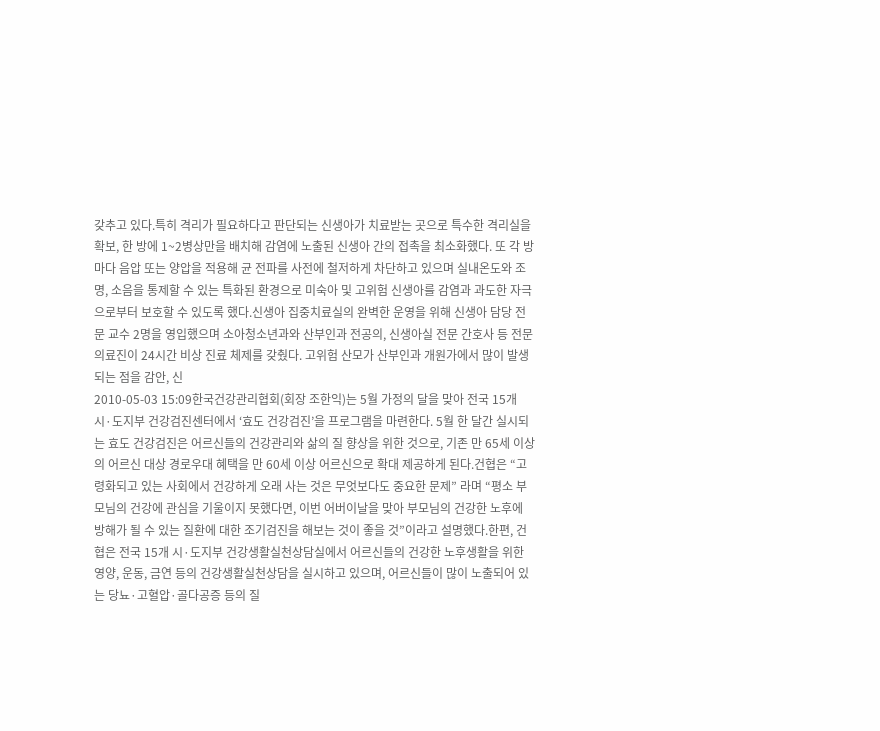갖추고 있다.특히 격리가 필요하다고 판단되는 신생아가 치료받는 곳으로 특수한 격리실을 확보, 한 방에 1~2병상만을 배치해 감염에 노출된 신생아 간의 접촉을 최소화했다. 또 각 방 마다 음압 또는 양압을 적용해 균 전파를 사전에 철저하게 차단하고 있으며 실내온도와 조명, 소음을 통제할 수 있는 특화된 환경으로 미숙아 및 고위험 신생아를 감염과 과도한 자극으로부터 보호할 수 있도록 했다.신생아 집중치료실의 완벽한 운영을 위해 신생아 담당 전문 교수 2명을 영입했으며 소아청소년과와 산부인과 전공의, 신생아실 전문 간호사 등 전문 의료진이 24시간 비상 진료 체제를 갖췄다. 고위험 산모가 산부인과 개원가에서 많이 발생되는 점을 감안, 신
2010-05-03 15:09한국건강관리협회(회장 조한익)는 5월 가정의 달을 맞아 전국 15개 시·도지부 건강검진센터에서 ‘효도 건강검진’을 프로그램을 마련한다. 5월 한 달간 실시되는 효도 건강검진은 어르신들의 건강관리와 삶의 질 향상을 위한 것으로, 기존 만 65세 이상의 어르신 대상 경로우대 혜택을 만 60세 이상 어르신으로 확대 제공하게 된다.건협은 “고령화되고 있는 사회에서 건강하게 오래 사는 것은 무엇보다도 중요한 문제” 라며 “평소 부모님의 건강에 관심을 기울이지 못했다면, 이번 어버이날을 맞아 부모님의 건강한 노후에 방해가 될 수 있는 질환에 대한 조기검진을 해보는 것이 좋을 것”이라고 설명했다.한편, 건협은 전국 15개 시·도지부 건강생활실천상담실에서 어르신들의 건강한 노후생활을 위한 영양, 운동, 금연 등의 건강생활실천상담을 실시하고 있으며, 어르신들이 많이 노출되어 있는 당뇨·고혈압·골다공증 등의 질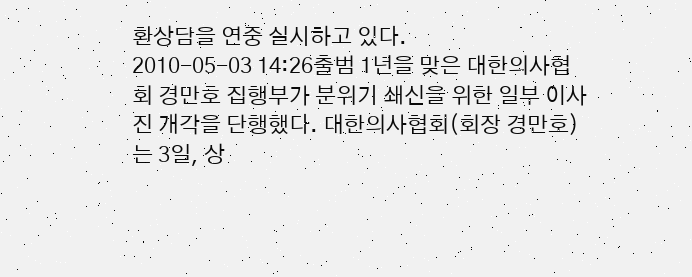환상담을 연중 실시하고 있다.
2010-05-03 14:26출범 1년을 맞은 대한의사협회 경만호 집행부가 분위기 쇄신을 위한 일부 이사진 개각을 단행했다. 대한의사협회(회장 경만호)는 3일, 상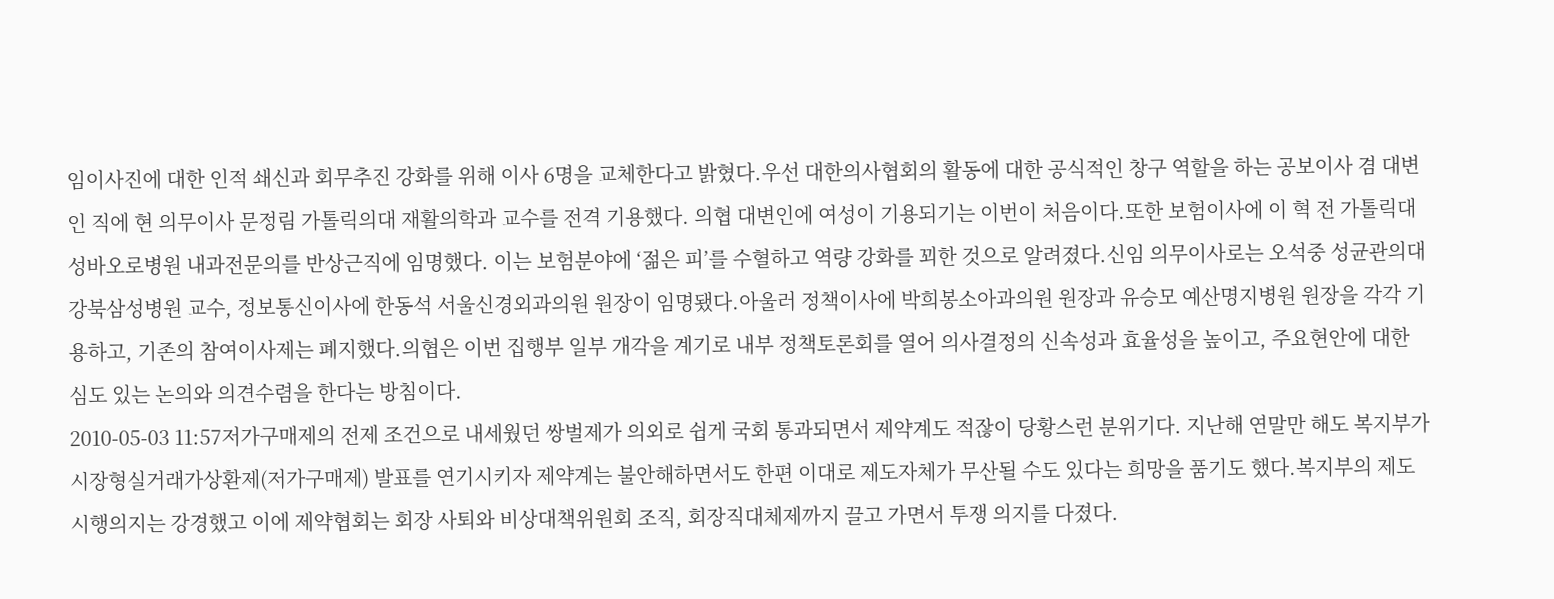임이사진에 대한 인적 쇄신과 회무추진 강화를 위해 이사 6명을 교체한다고 밝혔다.우선 대한의사협회의 활동에 대한 공식적인 창구 역할을 하는 공보이사 겸 대변인 직에 현 의무이사 문정림 가톨릭의대 재활의학과 교수를 전격 기용했다. 의협 대변인에 여성이 기용되기는 이번이 처음이다.또한 보험이사에 이 혁 전 가톨릭대성바오로병원 내과전문의를 반상근직에 임명했다. 이는 보험분야에 ‘젊은 피’를 수혈하고 역량 강화를 꾀한 것으로 알려졌다.신임 의무이사로는 오석중 성균관의대 강북삼성병원 교수, 정보통신이사에 한동석 서울신경외과의원 원장이 임명됐다.아울러 정책이사에 박희봉소아과의원 원장과 유승모 예산명지병원 원장을 각각 기용하고, 기존의 참여이사제는 폐지했다.의협은 이번 집행부 일부 개각을 계기로 내부 정책토론회를 열어 의사결정의 신속성과 효율성을 높이고, 주요현안에 대한 심도 있는 논의와 의견수렴을 한다는 방침이다.
2010-05-03 11:57저가구매제의 전제 조건으로 내세웠던 쌍벌제가 의외로 쉽게 국회 통과되면서 제약계도 적잖이 당황스런 분위기다. 지난해 연말만 해도 복지부가 시장형실거래가상환제(저가구매제) 발표를 연기시키자 제약계는 불안해하면서도 한편 이대로 제도자체가 무산될 수도 있다는 희망을 품기도 했다.복지부의 제도 시행의지는 강경했고 이에 제약협회는 회장 사퇴와 비상대책위원회 조직, 회장직대체제까지 끌고 가면서 투쟁 의지를 다졌다.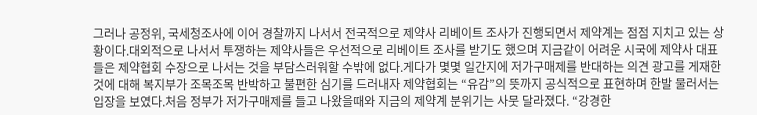그러나 공정위, 국세청조사에 이어 경찰까지 나서서 전국적으로 제약사 리베이트 조사가 진행되면서 제약계는 점점 지치고 있는 상황이다.대외적으로 나서서 투쟁하는 제약사들은 우선적으로 리베이트 조사를 받기도 했으며 지금같이 어려운 시국에 제약사 대표들은 제약협회 수장으로 나서는 것을 부담스러워할 수밖에 없다.게다가 몇몇 일간지에 저가구매제를 반대하는 의견 광고를 게재한 것에 대해 복지부가 조목조목 반박하고 불편한 심기를 드러내자 제약협회는 “유감”의 뜻까지 공식적으로 표현하며 한발 물러서는 입장을 보였다.처음 정부가 저가구매제를 들고 나왔을때와 지금의 제약계 분위기는 사뭇 달라졌다. “강경한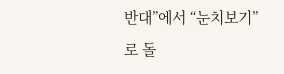반대”에서 “눈치보기”로 돌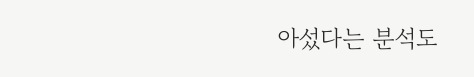아섰다는 분석도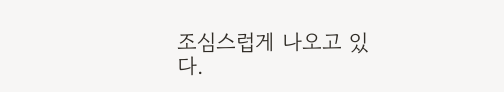조심스럽게 나오고 있다.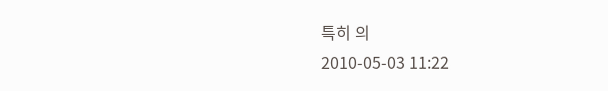특히 의
2010-05-03 11:22